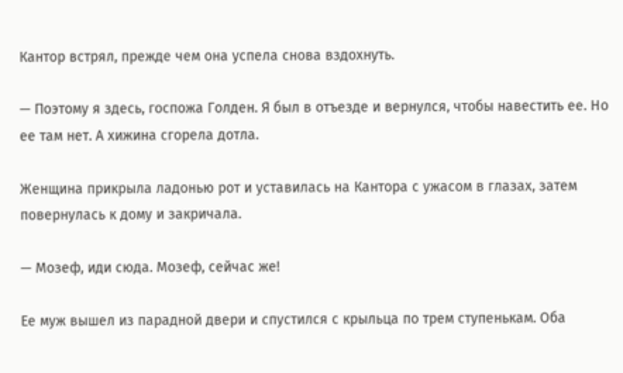Кантор встрял, прежде чем она успела снова вздохнуть.

— Поэтому я здесь, госпожа Голден. Я был в отъезде и вернулся, чтобы навестить ее. Но ее там нет. А хижина сгорела дотла.

Женщина прикрыла ладонью рот и уставилась на Кантора с ужасом в глазах, затем повернулась к дому и закричала.

— Мозеф, иди сюда. Мозеф, сейчас же!

Ее муж вышел из парадной двери и спустился с крыльца по трем ступенькам. Оба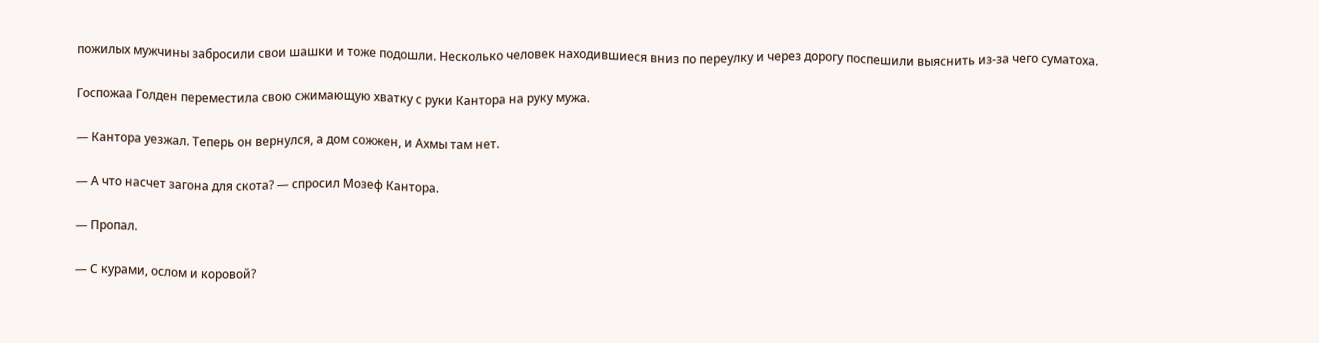пожилых мужчины забросили свои шашки и тоже подошли. Несколько человек находившиеся вниз по переулку и через дорогу поспешили выяснить из-за чего суматоха.

Госпожаа Голден переместила свою сжимающую хватку с руки Кантора на руку мужа.

— Кантора уезжал. Теперь он вернулся, а дом сожжен, и Ахмы там нет.

— А что насчет загона для скота? — спросил Мозеф Кантора.

— Пропал.

— С курами, ослом и коровой?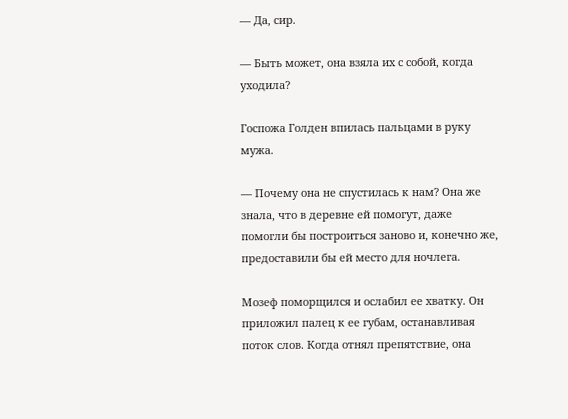— Да, сир.

— Быть может, она взяла их с собой, когда уходила?

Госпожа Голден впилась пальцами в руку мужа.

— Почему она не спустилась к нам? Она же знала, что в деревне ей помогут, даже помогли бы построиться заново и, конечно же, предоставили бы ей место для ночлега.

Мозеф поморщился и ослабил ее хватку. Он приложил палец к ее губам, останавливая поток слов. Когда отнял препятствие, она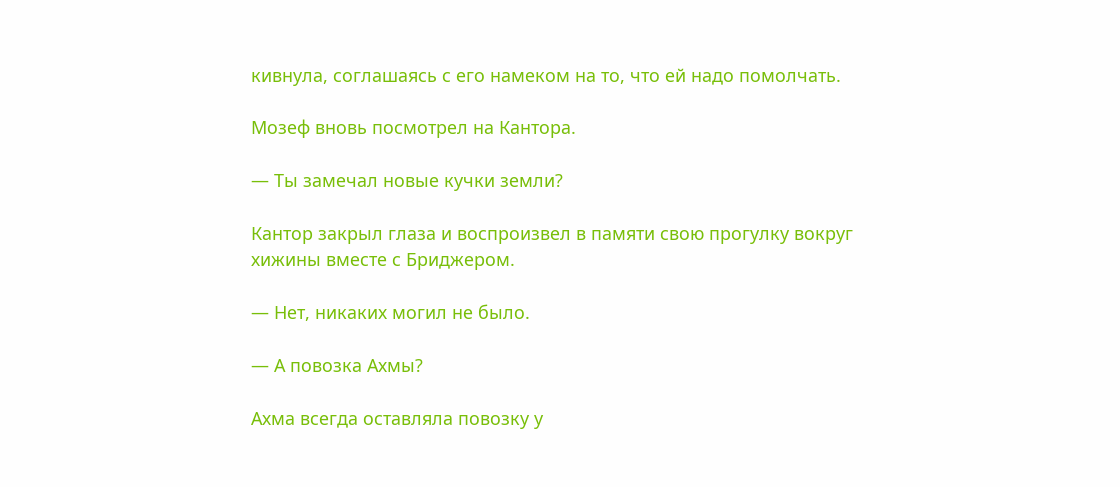кивнула, соглашаясь с его намеком на то, что ей надо помолчать.

Мозеф вновь посмотрел на Кантора.

— Ты замечал новые кучки земли?

Кантор закрыл глаза и воспроизвел в памяти свою прогулку вокруг хижины вместе с Бриджером.

— Нет, никаких могил не было.

— А повозка Ахмы?

Ахма всегда оставляла повозку у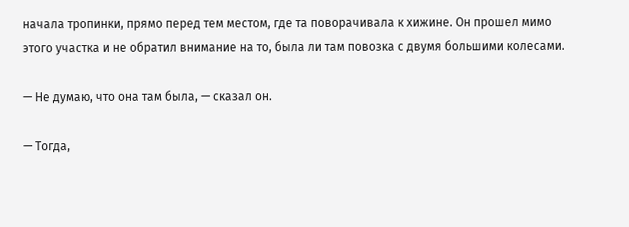начала тропинки, прямо перед тем местом, где та поворачивала к хижине. Он прошел мимо этого участка и не обратил внимание на то, была ли там повозка с двумя большими колесами.

— Не думаю, что она там была, — сказал он.

— Тогда,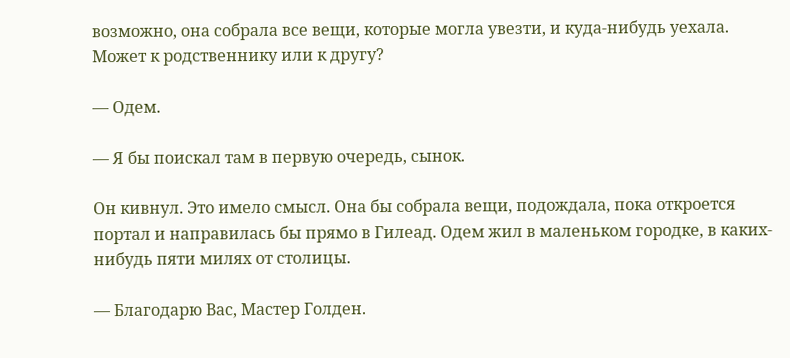возможно, она собрала все вещи, которые могла увезти, и куда-нибудь уехала. Может к родственнику или к другу?

— Одем.

— Я бы поискал там в первую очередь, сынок.

Он кивнул. Это имело смысл. Она бы собрала вещи, подождала, пока откроется портал и направилась бы прямо в Гилеад. Одем жил в маленьком городке, в каких-нибудь пяти милях от столицы.

— Благодарю Вас, Мастер Голден.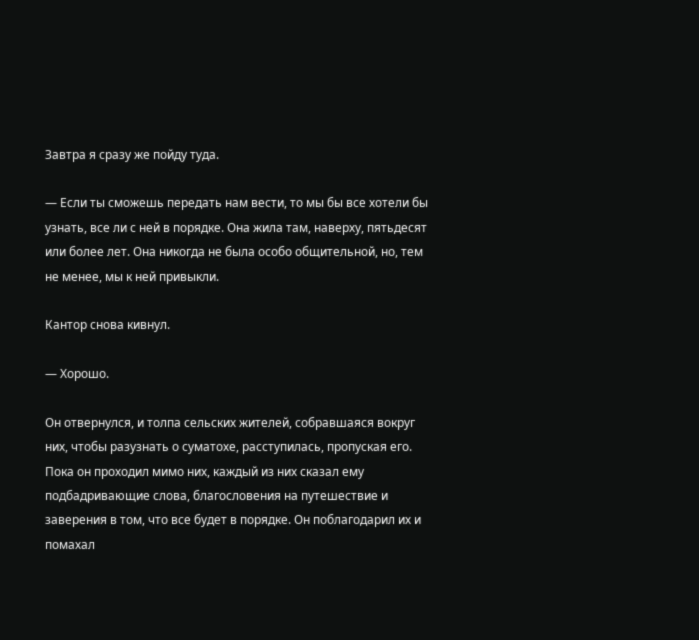Завтра я сразу же пойду туда.

— Если ты сможешь передать нам вести, то мы бы все хотели бы узнать, все ли с ней в порядке. Она жила там, наверху, пятьдесят или более лет. Она никогда не была особо общительной, но, тем не менее, мы к ней привыкли.

Кантор снова кивнул.

— Хорошо.

Он отвернулся, и толпа сельских жителей, собравшаяся вокруг них, чтобы разузнать о суматохе, расступилась, пропуская его. Пока он проходил мимо них, каждый из них сказал ему подбадривающие слова, благословения на путешествие и заверения в том, что все будет в порядке. Он поблагодарил их и помахал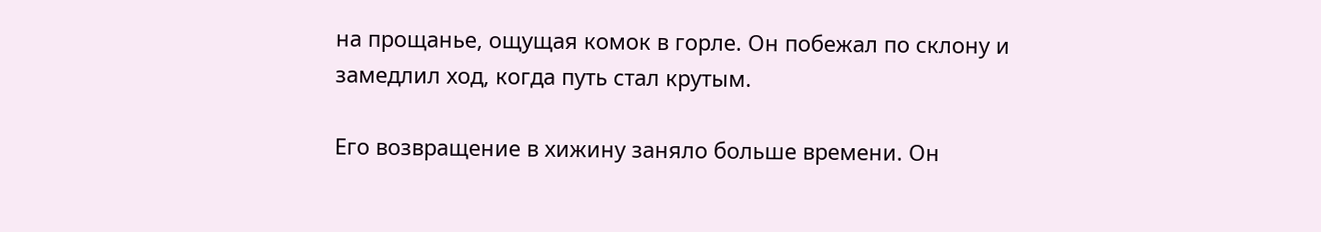на прощанье, ощущая комок в горле. Он побежал по склону и замедлил ход, когда путь стал крутым.

Его возвращение в хижину заняло больше времени. Он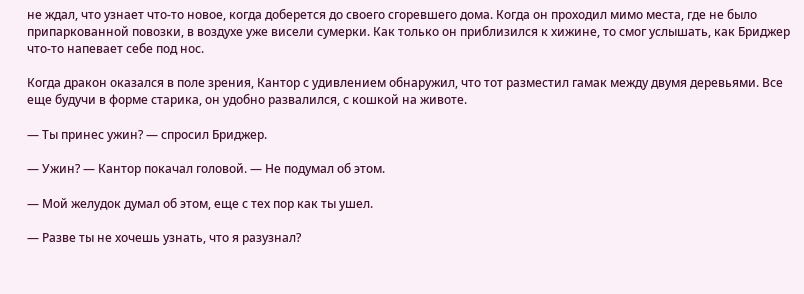не ждал, что узнает что-то новое, когда доберется до своего сгоревшего дома. Когда он проходил мимо места, где не было припаркованной повозки, в воздухе уже висели сумерки. Как только он приблизился к хижине, то смог услышать, как Бриджер что-то напевает себе под нос.

Когда дракон оказался в поле зрения, Кантор с удивлением обнаружил, что тот разместил гамак между двумя деревьями. Все еще будучи в форме старика, он удобно развалился, с кошкой на животе.

— Ты принес ужин? — спросил Бриджер.

— Ужин? — Кантор покачал головой. — Не подумал об этом.

— Мой желудок думал об этом, еще с тех пор как ты ушел.

— Разве ты не хочешь узнать, что я разузнал?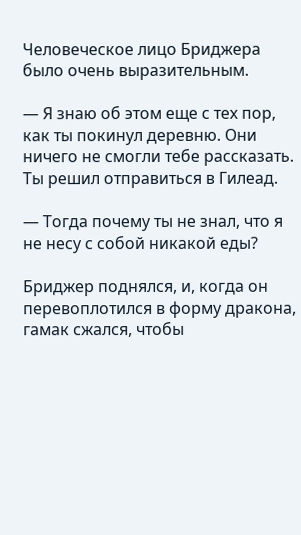Человеческое лицо Бриджера было очень выразительным.

— Я знаю об этом еще с тех пор, как ты покинул деревню. Они ничего не смогли тебе рассказать. Ты решил отправиться в Гилеад.

— Тогда почему ты не знал, что я не несу с собой никакой еды?

Бриджер поднялся, и, когда он перевоплотился в форму дракона, гамак сжался, чтобы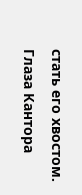стать его хвостом. Глаза Кантора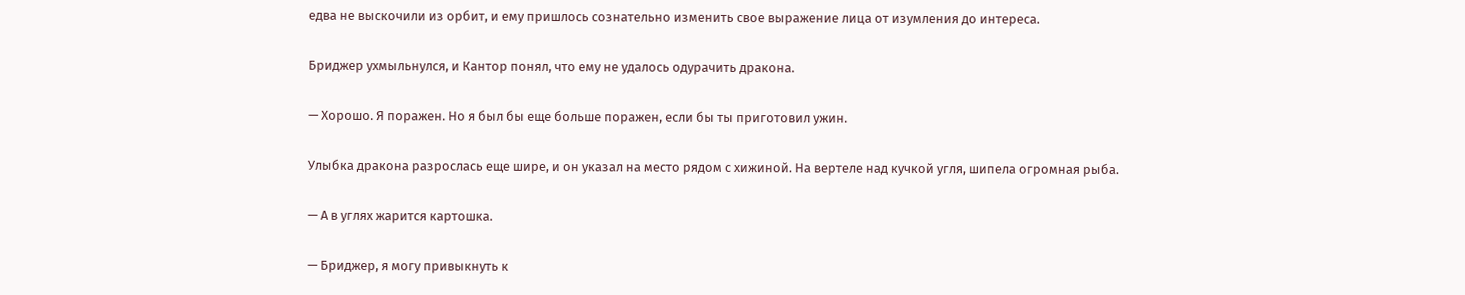едва не выскочили из орбит, и ему пришлось сознательно изменить свое выражение лица от изумления до интереса.

Бриджер ухмыльнулся, и Кантор понял, что ему не удалось одурачить дракона.

— Хорошо. Я поражен. Но я был бы еще больше поражен, если бы ты приготовил ужин.

Улыбка дракона разрослась еще шире, и он указал на место рядом с хижиной. На вертеле над кучкой угля, шипела огромная рыба.

— А в углях жарится картошка.

— Бриджер, я могу привыкнуть к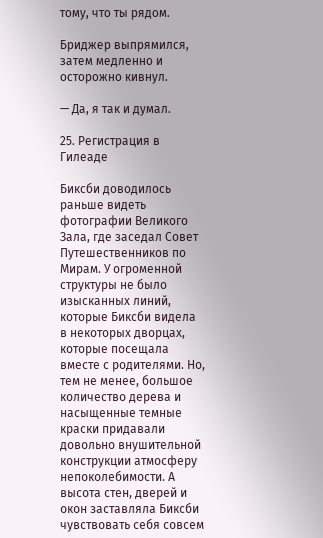тому, что ты рядом.

Бриджер выпрямился, затем медленно и осторожно кивнул.

— Да, я так и думал.

25. Регистрация в Гилеаде

Биксби доводилось раньше видеть фотографии Великого Зала, где заседал Совет Путешественников по Мирам. У огроменной структуры не было изысканных линий, которые Биксби видела в некоторых дворцах, которые посещала вместе с родителями. Но, тем не менее, большое количество дерева и насыщенные темные краски придавали довольно внушительной конструкции атмосферу непоколебимости. А высота стен, дверей и окон заставляла Биксби чувствовать себя совсем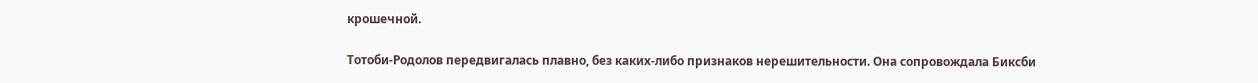крошечной.

Тотоби-Родолов передвигалась плавно, без каких-либо признаков нерешительности. Она сопровождала Биксби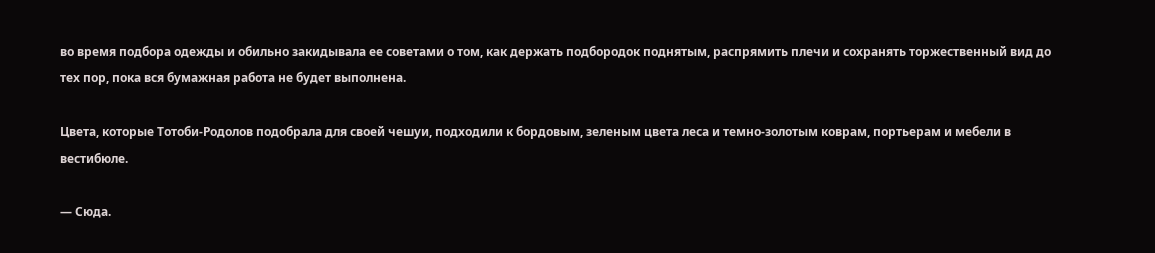во время подбора одежды и обильно закидывала ее советами о том, как держать подбородок поднятым, распрямить плечи и сохранять торжественный вид до тех пор, пока вся бумажная работа не будет выполнена.

Цвета, которые Тотоби-Родолов подобрала для своей чешуи, подходили к бордовым, зеленым цвета леса и темно-золотым коврам, портьерам и мебели в вестибюле.

— Сюда.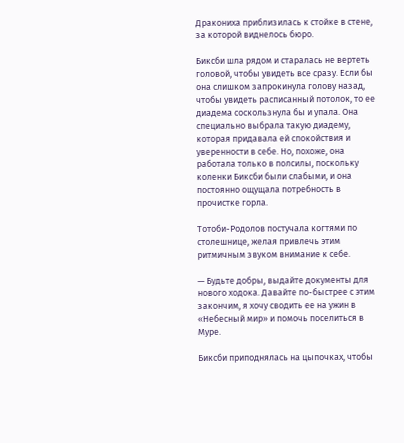Дракониха приблизилась к стойке в стене, за которой виднелось бюро.

Биксби шла рядом и старалась не вертеть головой, чтобы увидеть все сразу. Если бы она слишком запрокинула голову назад, чтобы увидеть расписанный потолок, то ее диадема соскользнула бы и упала. Она специально выбрала такую диадему, которая придавала ей спокойствия и уверенности в себе. Но, похоже, она работала только в полсилы, поскольку коленки Биксби были слабыми, и она постоянно ощущала потребность в прочистке горла.

Тотоби-Родолов постучала когтями по столешнице, желая привлечь этим ритмичным звуком внимание к себе.

— Будьте добры, выдайте документы для нового ходока. Давайте по-быстрее с этим закончим, я хочу сводить ее на ужин в «Небесный мир» и помочь поселиться в Муре.

Биксби приподнялась на цыпочках, чтобы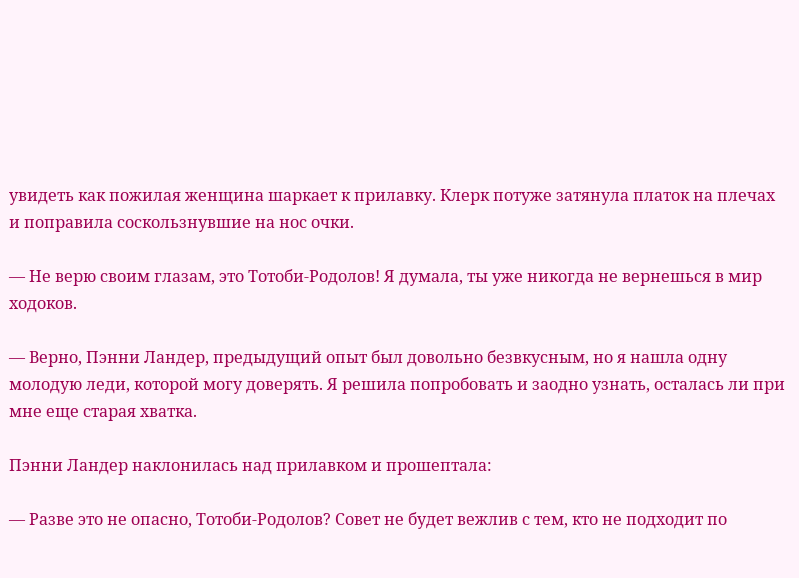увидеть как пожилая женщина шаркает к прилавку. Клерк потуже затянула платок на плечах и поправила соскользнувшие на нос очки.

— Не верю своим глазам, это Тотоби-Родолов! Я думала, ты уже никогда не вернешься в мир ходоков.

— Верно, Пэнни Ландер, предыдущий опыт был довольно безвкусным, но я нашла одну молодую леди, которой могу доверять. Я решила попробовать и заодно узнать, осталась ли при мне еще старая хватка.

Пэнни Ландер наклонилась над прилавком и прошептала:

— Разве это не опасно, Тотоби-Родолов? Совет не будет вежлив с тем, кто не подходит по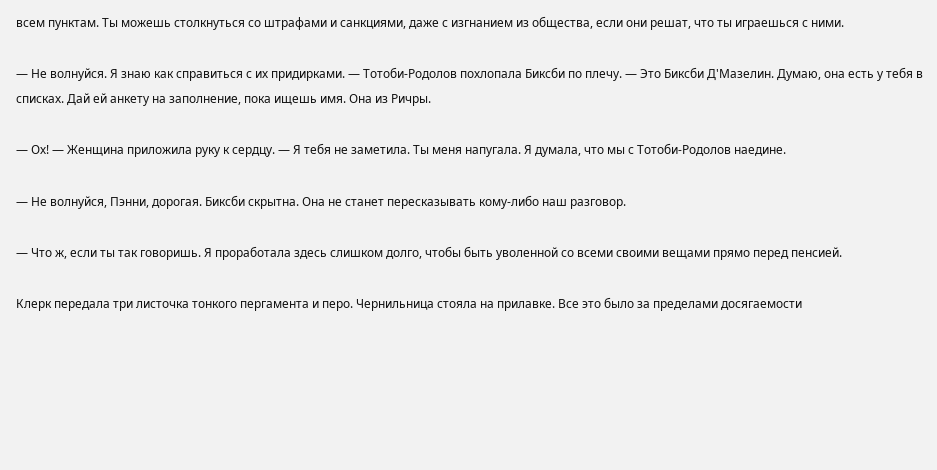всем пунктам. Ты можешь столкнуться со штрафами и санкциями, даже с изгнанием из общества, если они решат, что ты играешься с ними.

— Не волнуйся. Я знаю как справиться с их придирками. — Тотоби-Родолов похлопала Биксби по плечу. — Это Биксби Д'Мазелин. Думаю, она есть у тебя в списках. Дай ей анкету на заполнение, пока ищешь имя. Она из Ричры.

— Ох! — Женщина приложила руку к сердцу. — Я тебя не заметила. Ты меня напугала. Я думала, что мы с Тотоби-Родолов наедине.

— Не волнуйся, Пэнни, дорогая. Биксби скрытна. Она не станет пересказывать кому-либо наш разговор.

— Что ж, если ты так говоришь. Я проработала здесь слишком долго, чтобы быть уволенной со всеми своими вещами прямо перед пенсией.

Клерк передала три листочка тонкого пергамента и перо. Чернильница стояла на прилавке. Все это было за пределами досягаемости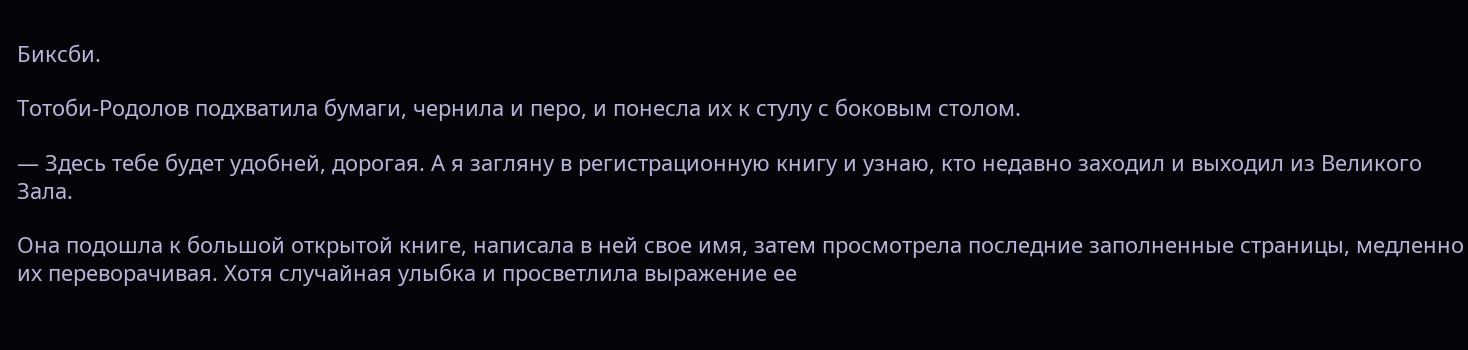Биксби.

Тотоби-Родолов подхватила бумаги, чернила и перо, и понесла их к стулу с боковым столом.

— Здесь тебе будет удобней, дорогая. А я загляну в регистрационную книгу и узнаю, кто недавно заходил и выходил из Великого Зала.

Она подошла к большой открытой книге, написала в ней свое имя, затем просмотрела последние заполненные страницы, медленно их переворачивая. Хотя случайная улыбка и просветлила выражение ее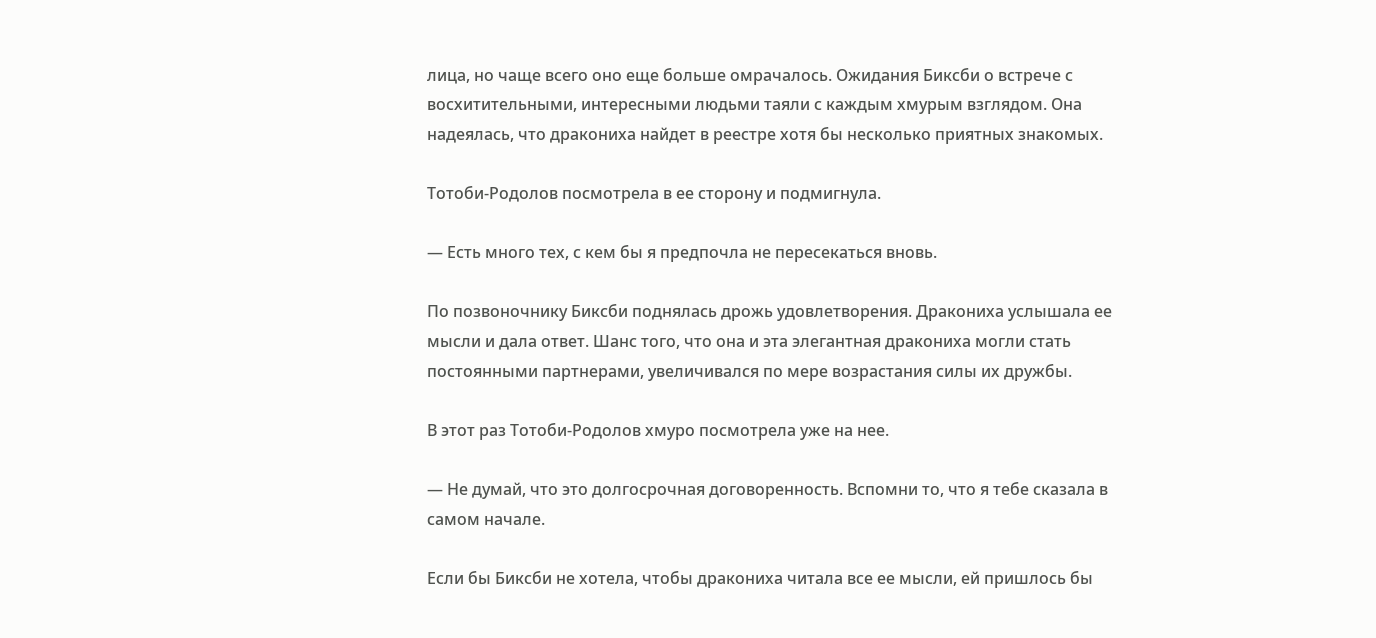лица, но чаще всего оно еще больше омрачалось. Ожидания Биксби о встрече с восхитительными, интересными людьми таяли с каждым хмурым взглядом. Она надеялась, что дракониха найдет в реестре хотя бы несколько приятных знакомых.

Тотоби-Родолов посмотрела в ее сторону и подмигнула.

— Есть много тех, с кем бы я предпочла не пересекаться вновь.

По позвоночнику Биксби поднялась дрожь удовлетворения. Дракониха услышала ее мысли и дала ответ. Шанс того, что она и эта элегантная дракониха могли стать постоянными партнерами, увеличивался по мере возрастания силы их дружбы.

В этот раз Тотоби-Родолов хмуро посмотрела уже на нее.

— Не думай, что это долгосрочная договоренность. Вспомни то, что я тебе сказала в самом начале.

Если бы Биксби не хотела, чтобы дракониха читала все ее мысли, ей пришлось бы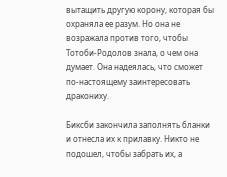вытащить другую корону, которая бы охраняла ее разум. Но она не возражала против того, чтобы Тотоби-Родолов знала, о чем она думает. Она надеялась, что сможет по-настоящему заинтересовать дракониху.

Биксби закончила заполнять бланки и отнесла их к прилавку. Никто не подошел, чтобы забрать их, а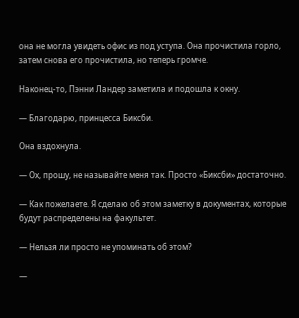она не могла увидеть офис из под уступа. Она прочистила горло, затем снова его прочистила, но теперь громче.

Наконец-то, Пэнни Ландер заметила и подошла к окну.

— Благодарю, принцесса Биксби.

Она вздохнула.

— Ох, прошу, не называйте меня так. Просто «Биксби» достаточно.

— Как пожелаете. Я сделаю об этом заметку в документах, которые будут распределены на факультет.

— Нельзя ли просто не упоминать об этом?

—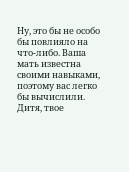Ну, это бы не особо бы повлияло на что-либо. Ваша мать известна своими навыками, поэтому вас легко бы вычислили. Дитя, твое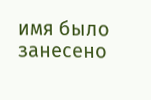имя было занесено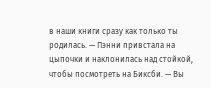в наши книги сразу как только ты родилась. — Пэнни привстала на цыпочки и наклонилась над стойкой, чтобы посмотреть на Биксби. — Вы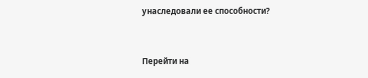унаследовали ее способности?


Перейти на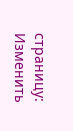страницу:
Изменить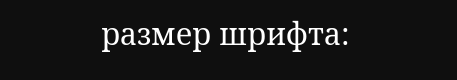размер шрифта: